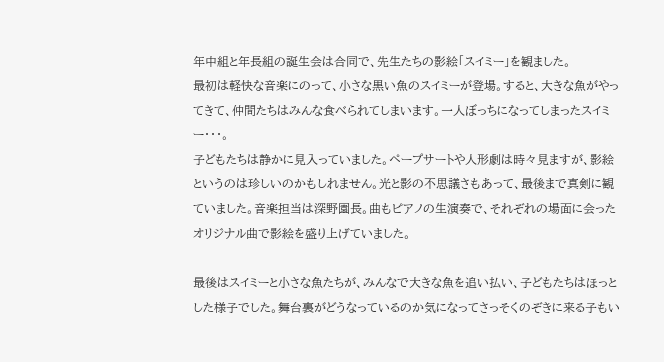年中組と年長組の誕生会は合同で、先生たちの影絵「スイミー」を観ました。
最初は軽快な音楽にのって、小さな黒い魚のスイミーが登場。すると、大きな魚がやってきて、仲間たちはみんな食べられてしまいます。一人ぼっちになってしまったスイミー・・・。
子どもたちは静かに見入っていました。ペープサートや人形劇は時々見ますが、影絵というのは珍しいのかもしれません。光と影の不思議さもあって、最後まで真剣に観ていました。音楽担当は深野園長。曲もピアノの生演奏で、それぞれの場面に会ったオリジナル曲で影絵を盛り上げていました。

最後はスイミーと小さな魚たちが、みんなで大きな魚を追い払い、子どもたちはほっとした様子でした。舞台裏がどうなっているのか気になってさっそくのぞきに来る子もい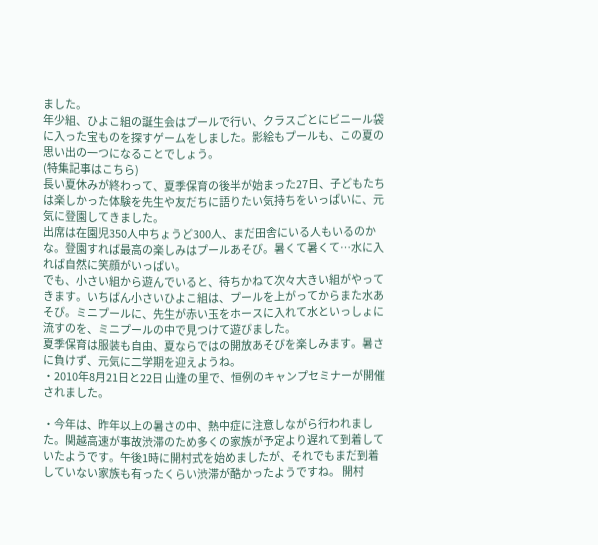ました。
年少組、ひよこ組の誕生会はプールで行い、クラスごとにビニール袋に入った宝ものを探すゲームをしました。影絵もプールも、この夏の思い出の一つになることでしょう。
(特集記事はこちら)
長い夏休みが終わって、夏季保育の後半が始まった27日、子どもたちは楽しかった体験を先生や友だちに語りたい気持ちをいっぱいに、元気に登園してきました。
出席は在園児350人中ちょうど300人、まだ田舎にいる人もいるのかな。登園すれば最高の楽しみはプールあそび。暑くて暑くて…水に入れば自然に笑顔がいっぱい。
でも、小さい組から遊んでいると、待ちかねて次々大きい組がやってきます。いちばん小さいひよこ組は、プールを上がってからまた水あそび。ミニプールに、先生が赤い玉をホースに入れて水といっしょに流すのを、ミニプールの中で見つけて遊びました。
夏季保育は服装も自由、夏ならではの開放あそびを楽しみます。暑さに負けず、元気に二学期を迎えようね。
・2010年8月21日と22日 山逢の里で、恒例のキャンプセミナーが開催されました。

・今年は、昨年以上の暑さの中、熱中症に注意しながら行われました。関越高速が事故渋滞のため多くの家族が予定より遅れて到着していたようです。午後1時に開村式を始めましたが、それでもまだ到着していない家族も有ったくらい渋滞が酷かったようですね。 開村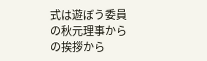式は遊ぼう委員の秋元理事からの挨拶から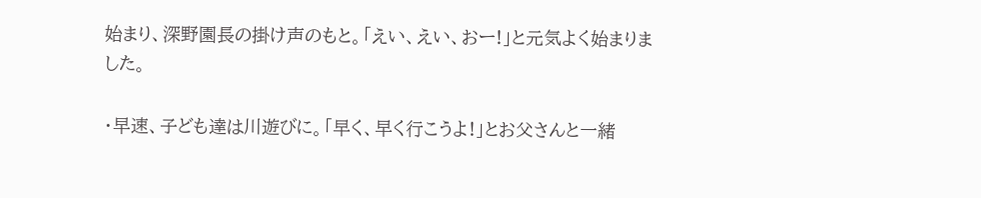始まり、深野園長の掛け声のもと。「えい、えい、おー!」と元気よく始まりました。

・早速、子ども達は川遊びに。「早く、早く行こうよ!」とお父さんと一緒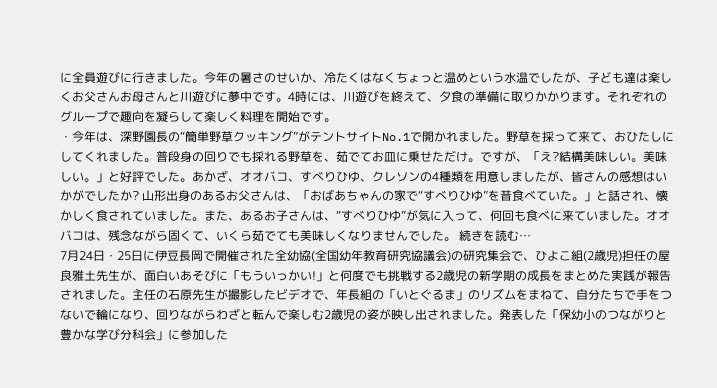に全員遊びに行きました。今年の暑さのせいか、冷たくはなくちょっと温めという水温でしたが、子ども達は楽しくお父さんお母さんと川遊びに夢中です。4時には、川遊びを終えて、夕食の準備に取りかかります。それぞれのグループで趣向を凝らして楽しく料理を開始です。
・今年は、深野園長の“簡単野草クッキング”がテントサイトNo.1で開かれました。野草を採って来て、おひたしにしてくれました。普段身の回りでも採れる野草を、茹でてお皿に乗せただけ。ですが、「え?結構美味しい。美味しい。」と好評でした。あかざ、オオバコ、すべりひゆ、クレソンの4種類を用意しましたが、皆さんの感想はいかがでしたか? 山形出身のあるお父さんは、「おばあちゃんの家で“すべりひゆ”を昔食べていた。」と話され、懐かしく食されていました。また、あるお子さんは、“すべりひゆ”が気に入って、何回も食べに来ていました。オオバコは、残念ながら固くて、いくら茹でても美味しくなりませんでした。 続きを読む…
7月24日・25日に伊豆長岡で開催された全幼協(全国幼年教育研究協議会)の研究集会で、ひよこ組(2歳児)担任の屋良雅土先生が、面白いあそびに「もういっかい!」と何度でも挑戦する2歳児の新学期の成長をまとめた実践が報告されました。主任の石原先生が撮影したビデオで、年長組の「いとぐるま」のリズムをまねて、自分たちで手をつないで輪になり、回りながらわざと転んで楽しむ2歳児の姿が映し出されました。発表した「保幼小のつながりと豊かな学び分科会」に参加した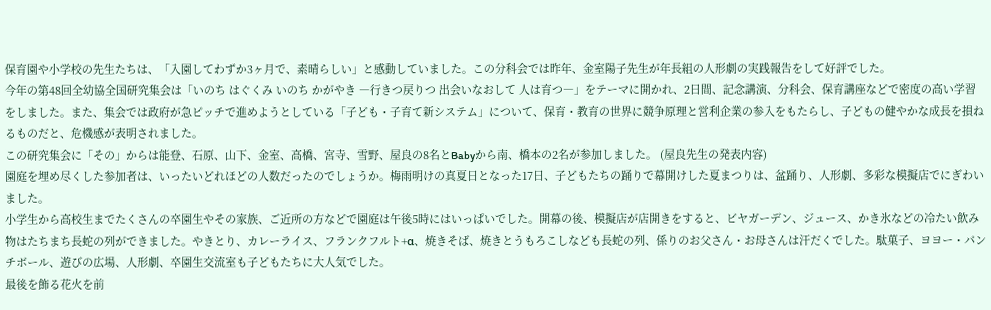保育園や小学校の先生たちは、「入園してわずか3ヶ月で、素晴らしい」と感動していました。この分科会では昨年、金室陽子先生が年長組の人形劇の実践報告をして好評でした。
今年の第48回全幼協全国研究集会は「いのち はぐくみ いのち かがやき ―行きつ戻りつ 出会いなおして 人は育つ―」をテーマに開かれ、2日間、記念講演、分科会、保育講座などで密度の高い学習をしました。また、集会では政府が急ピッチで進めようとしている「子ども・子育て新システム」について、保育・教育の世界に競争原理と営利企業の参入をもたらし、子どもの健やかな成長を損ねるものだと、危機感が表明されました。
この研究集会に「その」からは能登、石原、山下、金室、高橋、宮寺、雪野、屋良の8名とBabyから南、橋本の2名が参加しました。 (屋良先生の発表内容)
園庭を埋め尽くした参加者は、いったいどれほどの人数だったのでしょうか。梅雨明けの真夏日となった17日、子どもたちの踊りで幕開けした夏まつりは、盆踊り、人形劇、多彩な模擬店でにぎわいました。
小学生から高校生までたくさんの卒園生やその家族、ご近所の方などで園庭は午後5時にはいっぱいでした。開幕の後、模擬店が店開きをすると、ビヤガーデン、ジュース、かき氷などの冷たい飲み物はたちまち長蛇の列ができました。やきとり、カレーライス、フランクフルト+α、焼きそば、焼きとうもろこしなども長蛇の列、係りのお父さん・お母さんは汗だくでした。駄菓子、ヨヨー・パンチボール、遊びの広場、人形劇、卒園生交流室も子どもたちに大人気でした。
最後を飾る花火を前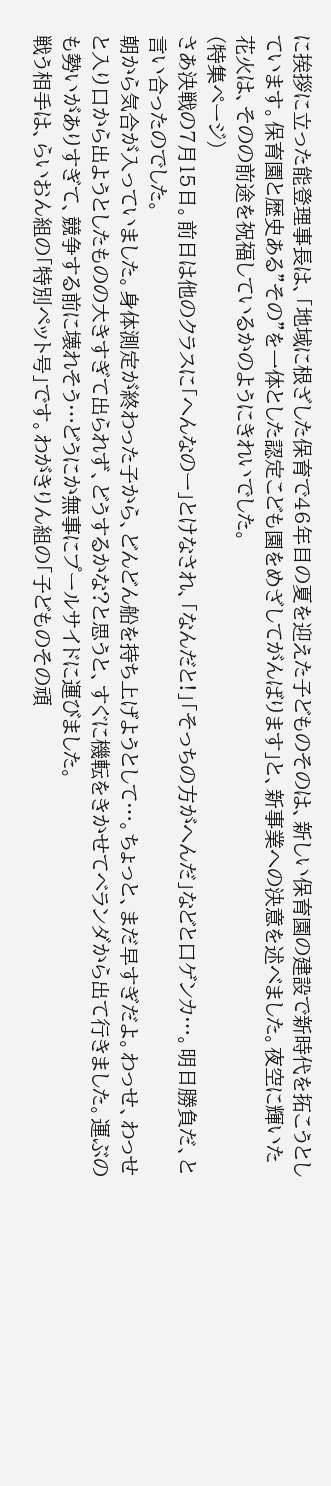に挨拶に立った能登理事長は、「地域に根ざした保育で46年目の夏を迎えた子どものそのは、新しい保育園の建設で新時代を拓こうとしています。保育園と歴史ある”その”を一体とした認定こども園をめざしてがんばります」と、新事業への決意を述べました。夜空に輝いた花火は、そのの前途を祝福しているかのようにきれいでした。
(特集ページ)
さあ決戦の7月15日。前日は他のクラスに「へんなのー」とけなされ、「なんだと!」「そっちの方がへんだ」などと口ゲンカ…。明日勝負だ、と言い合ったのでした。
朝から気合が入っていました。身体測定が終わった子から、どんどん船を持ち上げようとして…。ちょっと、まだ早すぎだよ。わっせ、わっせと入り口から出ようとしたものの大きすぎて出られず、どうするかな?と思うと、すぐに機転をきかせてベランダから出て行きました。運ぶのも勢いがありすぎて、競争する前に壊れそう…どうにか無事にプールサイドに運びました。
戦う相手は、らいおん組の「特別ペット号」です。わがきりん組の「子どものその頑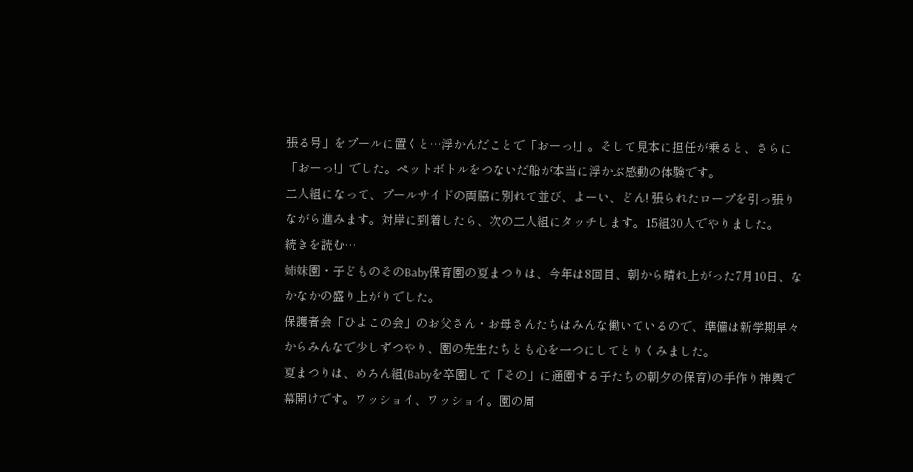張る号」をプールに置くと…浮かんだことで「おーっ!」。そして見本に担任が乗ると、さらに「おーっ!」でした。ペットボトルをつないだ船が本当に浮かぶ感動の体験です。
二人組になって、プールサイドの両脇に別れて並び、よーい、どん! 張られたロープを引っ張りながら進みます。対岸に到着したら、次の二人組にタッチします。15組30人でやりました。
続きを読む…
姉妹園・子どものそのBaby保育園の夏まつりは、今年は8回目、朝から晴れ上がった7月10日、なかなかの盛り上がりでした。
保護者会「ひよこの会」のお父さん・お母さんたちはみんな働いているので、準備は新学期早々からみんなで少しずつやり、園の先生たちとも心を一つにしてとりくみました。
夏まつりは、めろん組(Babyを卒園して「その」に通園する子たちの朝夕の保育)の手作り神輿で幕開けです。ワッショイ、ワッショイ。園の周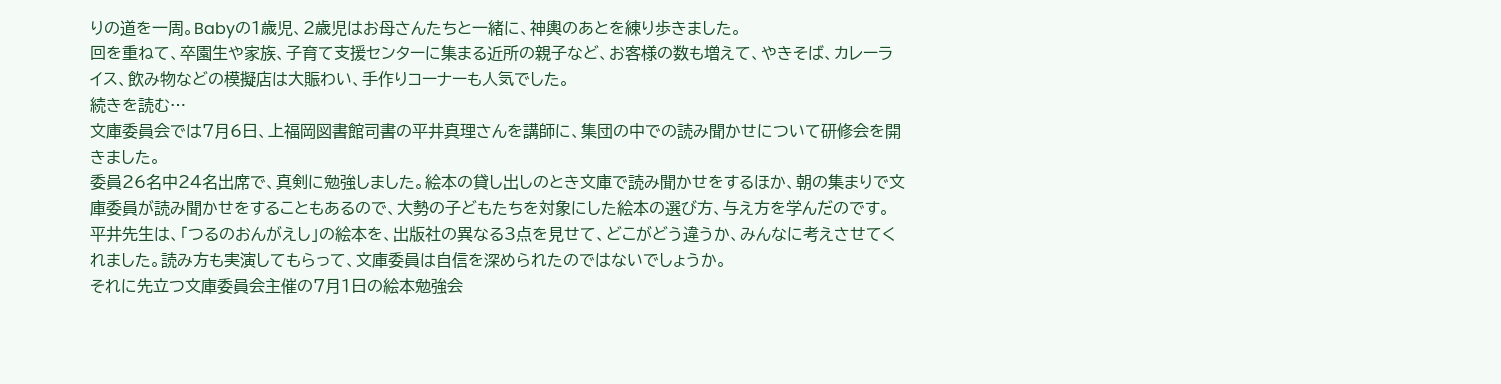りの道を一周。Babyの1歳児、2歳児はお母さんたちと一緒に、神輿のあとを練り歩きました。
回を重ねて、卒園生や家族、子育て支援センターに集まる近所の親子など、お客様の数も増えて、やきそば、カレーライス、飲み物などの模擬店は大賑わい、手作りコーナーも人気でした。
続きを読む…
文庫委員会では7月6日、上福岡図書館司書の平井真理さんを講師に、集団の中での読み聞かせについて研修会を開きました。
委員26名中24名出席で、真剣に勉強しました。絵本の貸し出しのとき文庫で読み聞かせをするほか、朝の集まりで文庫委員が読み聞かせをすることもあるので、大勢の子どもたちを対象にした絵本の選び方、与え方を学んだのです。平井先生は、「つるのおんがえし」の絵本を、出版社の異なる3点を見せて、どこがどう違うか、みんなに考えさせてくれました。読み方も実演してもらって、文庫委員は自信を深められたのではないでしょうか。
それに先立つ文庫委員会主催の7月1日の絵本勉強会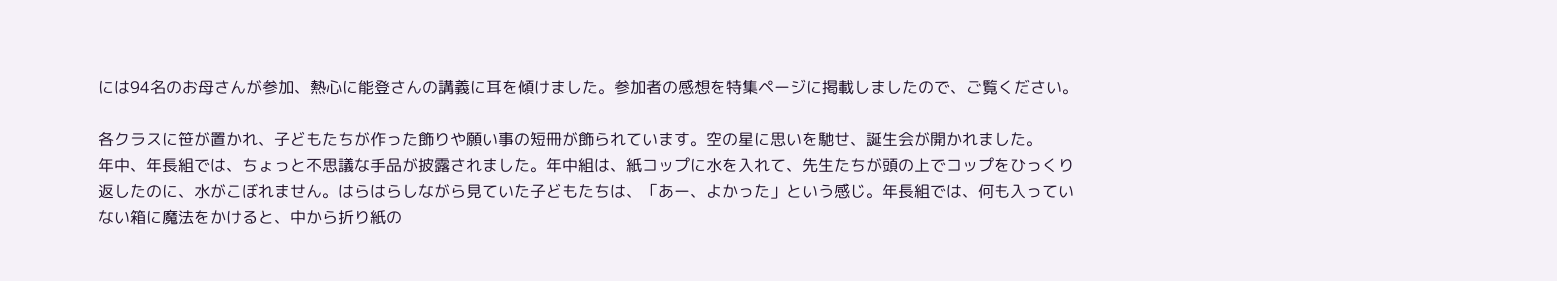には94名のお母さんが参加、熱心に能登さんの講義に耳を傾けました。参加者の感想を特集ページに掲載しましたので、ご覧ください。

各クラスに笹が置かれ、子どもたちが作った飾りや願い事の短冊が飾られています。空の星に思いを馳せ、誕生会が開かれました。
年中、年長組では、ちょっと不思議な手品が披露されました。年中組は、紙コップに水を入れて、先生たちが頭の上でコップをひっくり返したのに、水がこぼれません。はらはらしながら見ていた子どもたちは、「あー、よかった」という感じ。年長組では、何も入っていない箱に魔法をかけると、中から折り紙の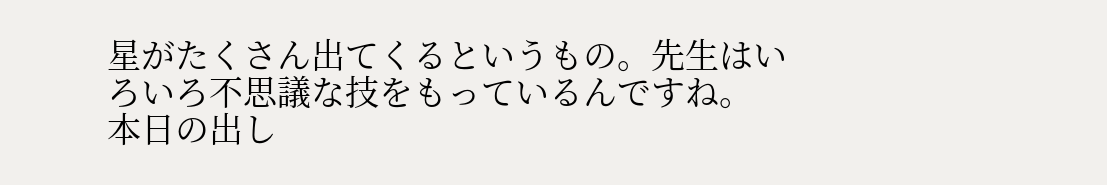星がたくさん出てくるというもの。先生はいろいろ不思議な技をもっているんですね。
本日の出し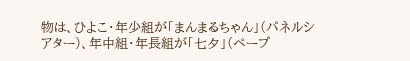物は、ひよこ・年少組が「まんまるちゃん」(パネルシアター)、年中組・年長組が「七夕」(ペープ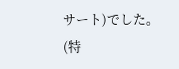サート)でした。 (特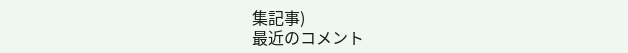集記事)
最近のコメント